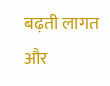बढ़ती लागत और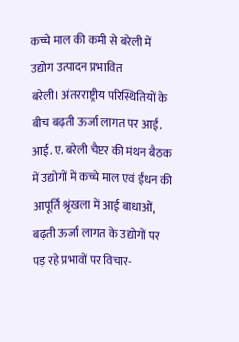कच्चे माल की कमी से बरेली में उद्योग उत्पादन प्रभावित
बरेली। अंतरराष्ट्रीय परिस्थितियों के बीच बढ़ती ऊर्जा लागत पर आई. आई. ए. बरेली चैप्टर की मंथन बैठक में उद्योगों में कच्चे माल एवं ईंधन की आपूर्ति श्रृंखला में आई बाधाओं, बढ़ती ऊर्जा लागत के उद्योगों पर पड़ रहे प्रभावों पर विचार-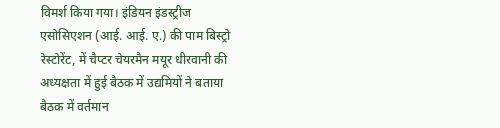विमर्श किया गया। इंडियन इंडस्ट्रीज एसोसिएशन (आई. आई. ए.) की पाम बिस्ट्रो रेस्टोरेंट, में चैप्टर चेयरमैन मयूर धीरवानी की अध्यक्षता में हुई बैठक में उद्यमियों ने बताया
बैठक में वर्तमान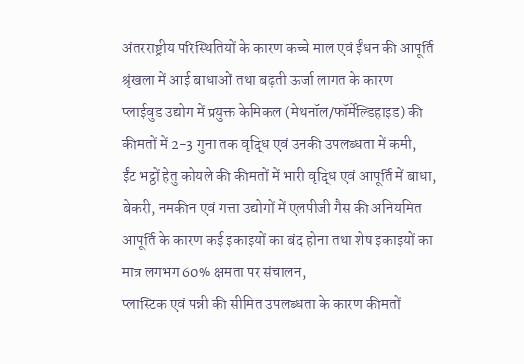अंतरराष्ट्रीय परिस्थितियों के कारण कच्चे माल एवं ईंधन की आपूर्ति श्रृंखला में आई बाधाओं तथा बढ़ती ऊर्जा लागत के कारण प्लाईवुड उद्योग में प्रयुक्त केमिकल (मेथनॉल/फॉर्मेल्डिहाइड) की कीमतों में 2-3 गुना तक वृद्धि एवं उनकी उपलब्धता में कमी,
ईंट भट्ठों हेतु कोयले की कीमतों में भारी वृद्धि एवं आपूर्ति में बाधा, बेकरी, नमकीन एवं गत्ता उद्योगों में एलपीजी गैस की अनियमित आपूर्ति के कारण कई इकाइयों का बंद होना तथा शेष इकाइयों का मात्र लगभग 60% क्षमता पर संचालन,
प्लास्टिक एवं पन्नी की सीमित उपलब्धता के कारण कीमतों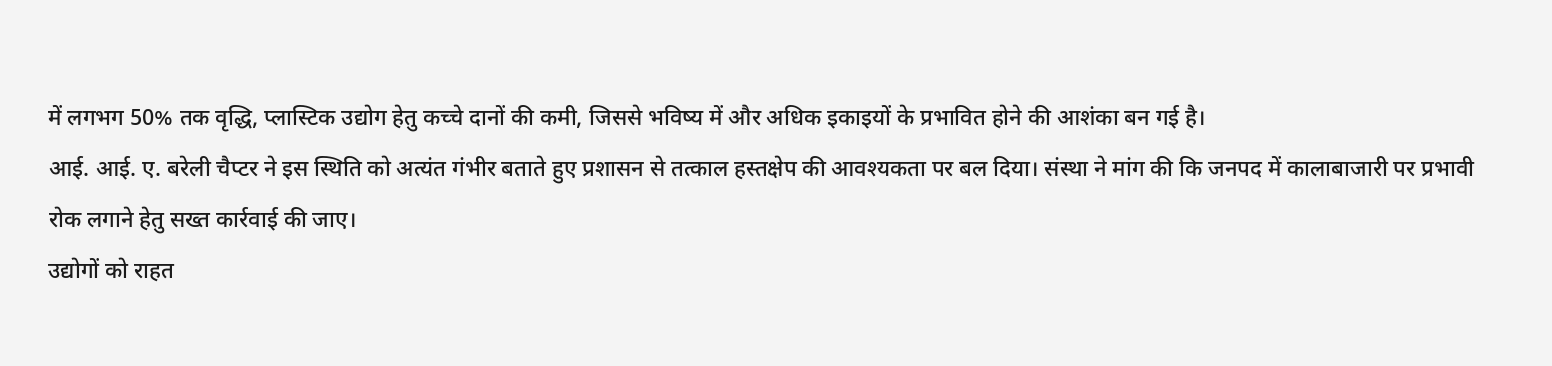में लगभग 50% तक वृद्धि, प्लास्टिक उद्योग हेतु कच्चे दानों की कमी, जिससे भविष्य में और अधिक इकाइयों के प्रभावित होने की आशंका बन गई है।
आई. आई. ए. बरेली चैप्टर ने इस स्थिति को अत्यंत गंभीर बताते हुए प्रशासन से तत्काल हस्तक्षेप की आवश्यकता पर बल दिया। संस्था ने मांग की कि जनपद में कालाबाजारी पर प्रभावी रोक लगाने हेतु सख्त कार्रवाई की जाए।
उद्योगों को राहत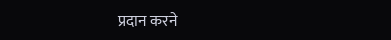प्रदान करने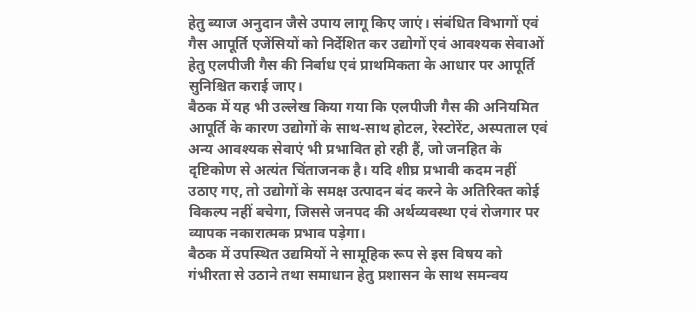हेतु ब्याज अनुदान जैसे उपाय लागू किए जाएं। संबंधित विभागों एवं गैस आपूर्ति एजेंसियों को निर्देशित कर उद्योगों एवं आवश्यक सेवाओं हेतु एलपीजी गैस की निर्बाध एवं प्राथमिकता के आधार पर आपूर्ति सुनिश्चित कराई जाए।
बैठक में यह भी उल्लेख किया गया कि एलपीजी गैस की अनियमित आपूर्ति के कारण उद्योगों के साथ-साथ होटल, रेस्टोरेंट, अस्पताल एवं अन्य आवश्यक सेवाएं भी प्रभावित हो रही हैं, जो जनहित के दृष्टिकोण से अत्यंत चिंताजनक है। यदि शीघ्र प्रभावी कदम नहीं उठाए गए, तो उद्योगों के समक्ष उत्पादन बंद करने के अतिरिक्त कोई विकल्प नहीं बचेगा, जिससे जनपद की अर्थव्यवस्था एवं रोजगार पर व्यापक नकारात्मक प्रभाव पड़ेगा।
बैठक में उपस्थित उद्यमियों ने सामूहिक रूप से इस विषय को गंभीरता से उठाने तथा समाधान हेतु प्रशासन के साथ समन्वय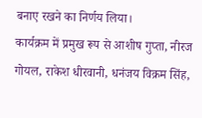बनाए रखने का निर्णय लिया।
कार्यक्रम में प्रमुख रूप से आशीष गुप्ता, नीरज गोयल, राकेश धीरवानी, धनंजय विक्रम सिंह,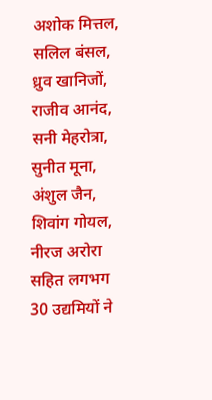अशोक मित्तल, सलिल बंसल, ध्रुव खानिजों, राजीव आनंद, सनी मेहरोत्रा, सुनीत मूना, अंशुल जैन, शिवांग गोयल, नीरज अरोरा सहित लगभग 30 उद्यमियों ने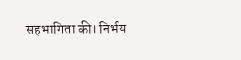सहभागिता की। निर्भय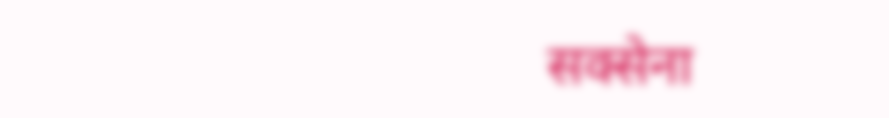सक्सेना